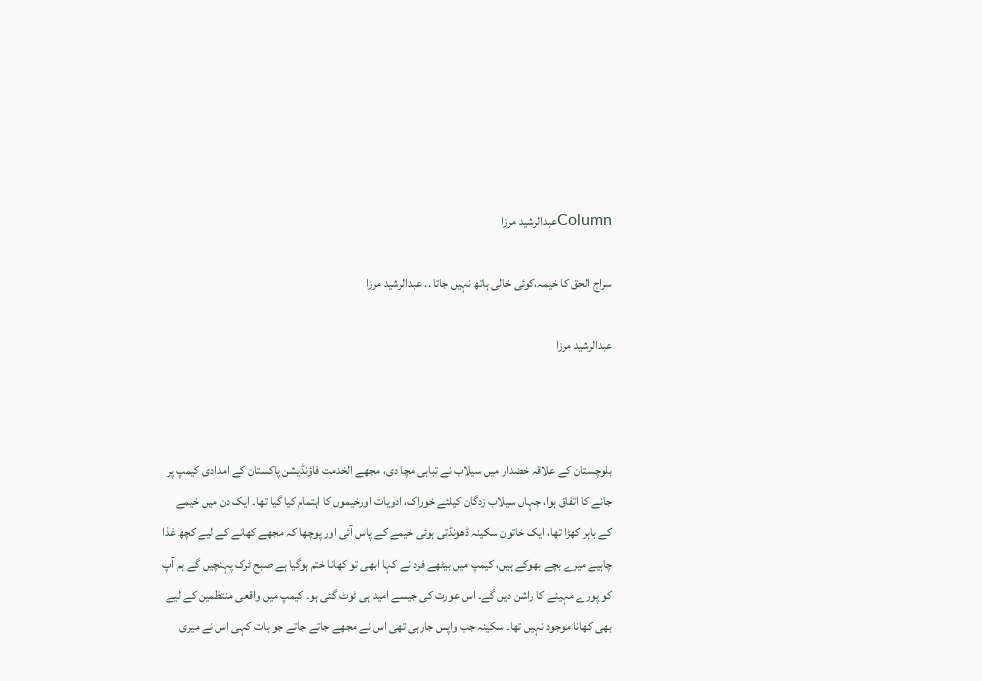Columnعبدالرشید مرزا

سراج الحق کا خیمہ،کوئی خالی ہاتھ نہیں جاتا .. عبدالرشید مرزا

عبدالرشید مرزا



بلوچستان کے علاقہ خضدار میں سیلاب نے تباہی مچا دی، مجھے الخدمت فاؤنڈیشن پاکستان کے امدادی کیمپ پر جانے کا اتفاق ہوا، جہاں سیلاب زدگان کیلئے خوراک، ادویات اورخیموں کا اہتمام کیا گیا تھا۔ ایک دن میں خیمے کے باہر کھڑا تھا، ایک خاتون سکینہ ڈھونڈتی ہوئی خیمے کے پاس آئی اور پوچھا کہ مجھے کھانے کے لیے کچھ غذا چاہیے میرے بچے بھوکے ہیں، کیمپ میں بیٹھے فرد نے کہا ابھی تو کھانا ختم ہوگیا ہے صبح ٹرک پہنچیں گے ہم آپ کو پورے مہینے کا راشن دیں گے۔ اس عورت کی جیسے امید ہی ٹوٹ گئی ہو۔ کیمپ میں واقعی منتظمین کے لیے بھی کھانا موجود نہیں تھا۔ سکینہ جب واپس جارہی تھی اس نے مجھے جاتے جاتے جو بات کہی اس نے میری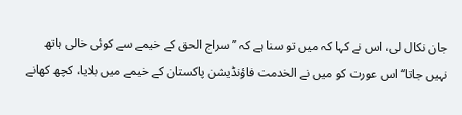جان نکال لی، اس نے کہا کہ میں تو سنا ہے کہ ’’سراج الحق کے خیمے سے کوئی خالی ہاتھ نہیں جاتا‘‘ اس عورت کو میں نے الخدمت فاؤنڈیشن پاکستان کے خیمے میں بلایا، کچھ کھانے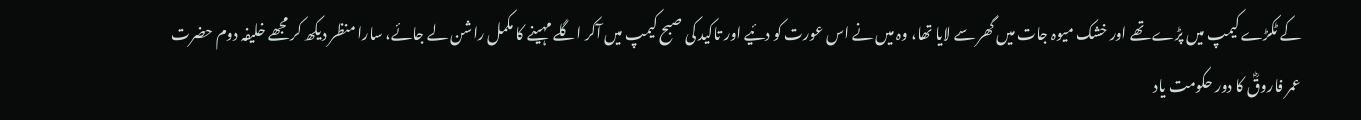کے ٹکڑے کیمپ میں پڑے تھے اور خشک میوہ جات میں گھر سے لایا تھا، وہ میں نے اس عورت کو دئیے اور تاکید کی صبح کیمپ میں آکر اگلے مہینے کا مکمل راشن لے جائے، سارا منظر دیکھ کر مجھے خلیفہ دوم حضرت عمر فاروقؓ کا دور حکومت یاد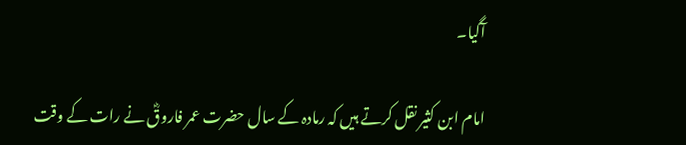آگیا۔

امام ابن کثیر نقل کرتے ہیں کہ رمادہ کے سال حضرت عمر فاروقؓ نے رات کے وقت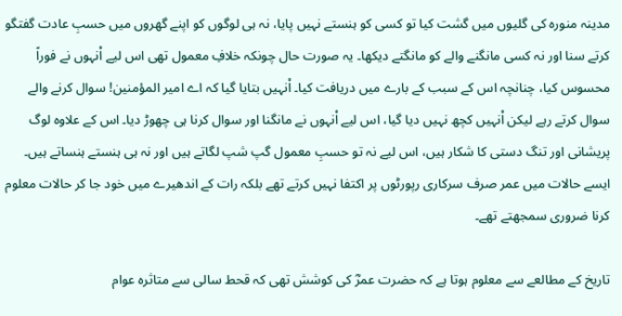مدینہ منورہ کی گلیوں میں گشت کیا تو کسی کو ہنستے نہیں پایا، نہ ہی لوگوں کو اپنے گھروں میں حسبِ عادت گفتگو کرتے سنا اور نہ کسی مانگنے والے کو مانگتے دیکھا۔ یہ صورت حال چونکہ خلافِ معمول تھی اس لیے اْنہوں نے فوراً محسوس کیا، چنانچہ اس کے سبب کے بارے میں دریافت کیا۔ اْنہیں بتایا گیا کہ اے امیر المؤمنین! سوال کرنے والے سوال کرتے رہے لیکن اْنہیں کچھ نہیں دیا گیا، اس لیے اْنہوں نے مانگنا اور سوال کرنا ہی چھوڑ دیا۔ اس کے علاوہ لوگ پریشانی اور تنگ دستی کا شکار ہیں، اس لیے نہ تو حسبِ معمول گپ شپ لگاتے ہیں اور نہ ہی ہنستے ہنساتے ہیں۔ ایسے حالات میں عمر صرف سرکاری رپورٹوں پر اکتفا نہیں کرتے تھے بلکہ رات کے اندھیرے میں خود جا کر حالات معلوم کرنا ضروری سمجھتے تھے۔

تاریخ کے مطالعے سے معلوم ہوتا ہے کہ حضرت عمرؓ کی کوشش تھی کہ قحط سالی سے متاثرہ عوام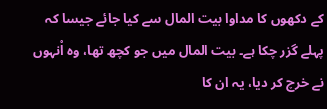کے دکھوں کا مداوا بیت المال سے کیا جائے جیسا کہ پہلے گزر چکا ہے۔ بیت المال میں جو کچھ تھا، وہ اْنہوں نے خرچ کر دیا، یہ ان کا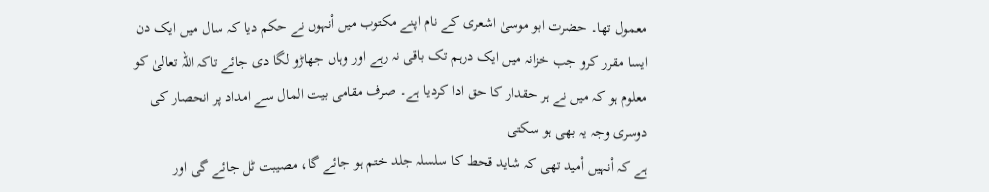معمول تھا۔ حضرت ابو موسیٰ اشعری کے نام اپنے مکتوب میں اْنہوں نے حکم دیا کہ سال میں ایک دن ایسا مقرر کرو جب خزانہ میں ایک درہم تک باقی نہ رہے اور وہاں جھاڑو لگا دی جائے تاکہ اللہ تعالیٰ کو معلوم ہو کہ میں نے ہر حقدار کا حق ادا کردیا ہے۔ صرف مقامی بیت المال سے امداد پر انحصار کی دوسری وجہ یہ بھی ہو سکتی
ہے کہ اْنہیں اْمید تھی کہ شاید قحط کا سلسلہ جلد ختم ہو جائے گا، مصیبت ٹل جائے گی اور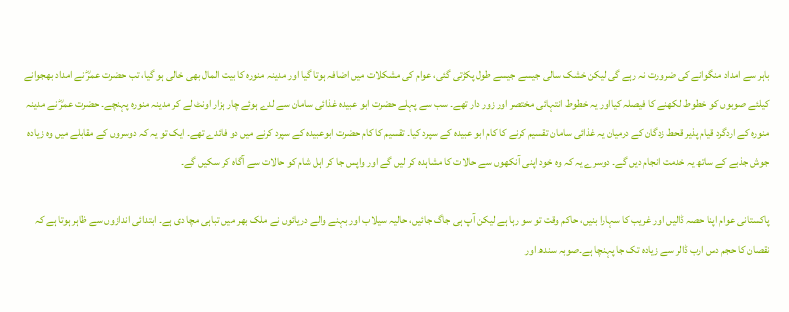باہر سے امداد منگوانے کی ضرورت نہ رہے گی لیکن خشک سالی جیسے جیسے طول پکڑتی گئی، عوام کی مشکلات میں اضافہ ہوتا گیا اور مدینہ منورہ کا بیت المال بھی خالی ہو گیا، تب حضرت عمرؓ نے امداد بھجوانے کیلئے صوبوں کو خطوط لکھنے کا فیصلہ کیااور یہ خطوط انتہائی مختصر اور زور دار تھے۔ سب سے پہلے حضرت ابو عبیدہ غذائی سامان سے لدے ہوئے چار ہزار اونٹ لے کر مدینہ منورہ پہنچے۔ حضرت عمرؓ نے مدینہ منورہ کے اردگرد قیام پذیر قحط زدگان کے درمیان یہ غذائی سامان تقسیم کرنے کا کام ابو عبیدہ کے سپرد کیا۔ تقسیم کا کام حضرت ابوعبیدہ کے سپرد کرنے میں دو فائدے تھے۔ ایک تو یہ کہ دوسروں کے مقابلے میں وہ زیادہ جوش جذبے کے ساتھ یہ خدمت انجام دیں گے۔ دوسرے یہ کہ وہ خود اپنی آنکھوں سے حالات کا مشاہدہ کر لیں گے اور واپس جا کر اہل شام کو حالات سے آگاہ کر سکیں گے۔

پاکستانی عوام اپنا حصہ ڈالیں اور غریب کا سہارا بنیں، حاکم وقت تو سو رہا ہے لیکن آپ ہی جاگ جائیں، حالیہ سیلاب اور بہنے والے دریائوں نے ملک بھر میں تباہی مچا دی ہے۔ ابتدائی اندازوں سے ظاہر ہوتا ہے کہ نقصان کا حجم دس ارب ڈالر سے زیادہ تک جا پہنچا ہے۔صوبہ سندھ اور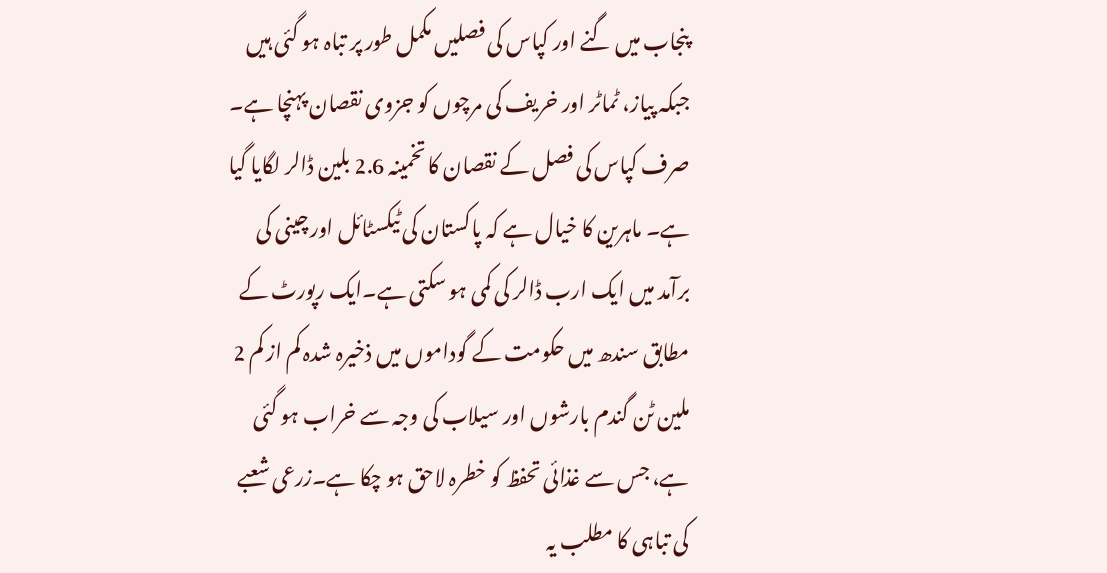پنجاب میں گنے اور کپاس کی فصلیں مکمل طور پر تباہ ہو گئی ہیں جبکہ پیاز، ٹماٹر اور خریف کی مرچوں کو جزوی نقصان پہنچا ہے۔ صرف کپاس کی فصل کے نقصان کا تخمینہ 2.6 بلین ڈالر لگایا گیا ہے۔ ماہرین کا خیال ہے کہ پاکستان کی ٹیکسٹائل اور چینی کی برآمد میں ایک ارب ڈالر کی کمی ہو سکتی ہے۔ایک رپورٹ کے مطابق سندھ میں حکومت کے گوداموں میں ذخیرہ شدہ کم از کم 2 ملین ٹن گندم بارشوں اور سیلاب کی وجہ سے خراب ہو گئی ہے، جس سے غذائی تحفظ کو خطرہ لاحق ہو چکا ہے۔زرعی شعبے کی تباہی کا مطلب یہ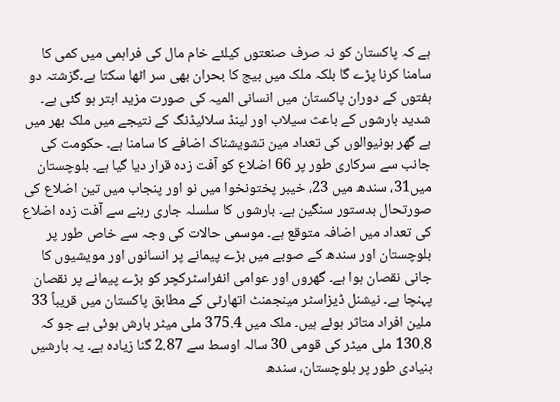ہے کہ پاکستان کو نہ صرف صنعتوں کیلئے خام مال کی فراہمی میں کمی کا سامنا کرنا پڑے گا بلکہ ملک میں بیج کا بحران بھی سر اٹھا سکتا ہے۔گزشتہ دو ہفتوں کے دوران پاکستان میں انسانی المیہ کی صورت مزید ابتر ہو گئی ہے۔ شدید بارشوں کے باعث سیلاب اور لینڈ سلائیڈنگ کے نتیجے میں ملک بھر میں بے گھر ہونیوالوں کی تعداد مین تشویشناک اضافے کا سامنا ہے۔ حکومت کی جانب سے سرکاری طور پر 66 اضلاع کو آفت زدہ قرار دیا گیا ہے۔ بلوچستان میں31، سندھ میں 23، خیبر پختونخوا میں نو اور پنجاب میں تین اضلاع کی صورتحال بدستور سنگین ہے۔ بارشوں کا سلسلہ جاری رہنے سے آفت زدہ اضلاع کی تعداد میں اضافہ متوقع ہے۔ موسمی حالات کی وجہ سے خاص طور پر بلوچستان اور سندھ کے صوبے میں بڑے پیمانے پر انسانوں اور مویشیوں کا جانی نقصان ہوا ہے۔ گھروں اور عوامی انفراسٹرکچر کو بڑے پیمانے پر نقصان پہنچا ہے۔ نیشنل ڈیزاسٹر مینجمنٹ اتھارٹی کے مطابق پاکستان میں قریباً 33 ملین افراد متاثر ہوئے ہیں۔ ملک میں 375.4 ملی میٹر بارش ہوئی ہے جو کہ 130.8 ملی میٹر کی قومی 30 سالہ اوسط سے 2.87 گنا زیادہ ہے۔ یہ بارشیں بنیادی طور پر بلوچستان، سندھ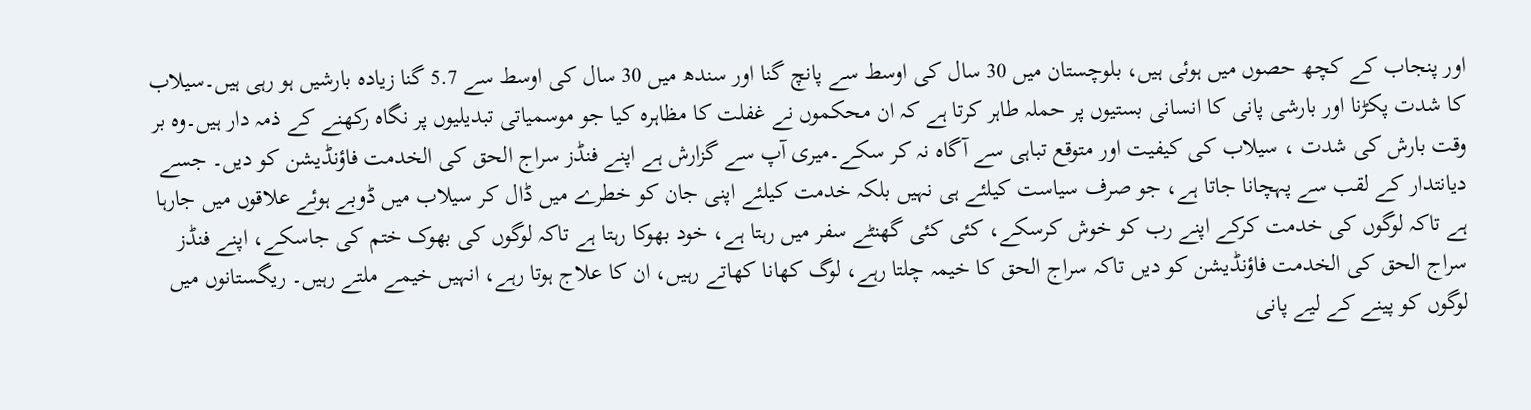اور پنجاب کے کچھ حصوں میں ہوئی ہیں، بلوچستان میں 30 سال کی اوسط سے پانچ گنا اور سندھ میں 30 سال کی اوسط سے 5.7 گنا زیادہ بارشیں ہو رہی ہیں۔سیلاب کا شدت پکڑنا اور بارشی پانی کا انسانی بستیوں پر حملہ طاہر کرتا ہے کہ ان محکموں نے غفلت کا مظاہرہ کیا جو موسمیاتی تبدیلیوں پر نگاہ رکھنے کے ذمہ دار ہیں۔وہ بر وقت بارش کی شدت ، سیلاب کی کیفیت اور متوقع تباہی سے آگاہ نہ کر سکے۔میری آپ سے گزارش ہے اپنے فنڈز سراج الحق کی الخدمت فاؤنڈیشن کو دیں۔ جسے دیانتدار کے لقب سے پہچانا جاتا ہے، جو صرف سیاست کیلئے ہی نہیں بلکہ خدمت کیلئے اپنی جان کو خطرے میں ڈال کر سیلاب میں ڈوبے ہوئے علاقوں میں جارہا ہے تاکہ لوگوں کی خدمت کرکے اپنے رب کو خوش کرسکے، کئی کئی گھنٹے سفر میں رہتا ہے، خود بھوکا رہتا ہے تاکہ لوگوں کی بھوک ختم کی جاسکے، اپنے فنڈز سراج الحق کی الخدمت فاؤنڈیشن کو دیں تاکہ سراج الحق کا خیمہ چلتا رہے، لوگ کھانا کھاتے رہیں، ان کا علاج ہوتا رہے، انہیں خیمے ملتے رہیں۔ ریگستانوں میں لوگوں کو پینے کے لیے پانی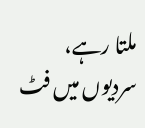ملتا رہے، سردیوں میں فٹ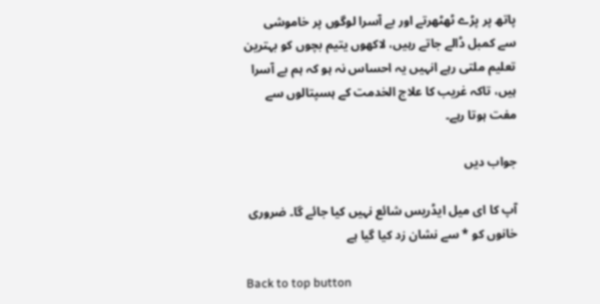پاتھ پر پڑے ٹھٹھرتے اور بے آسرا لوگوں پر خاموشی سے کمبل ڈالے جاتے رہیں، لاکھوں یتیم بچوں کو بہترین تعلیم ملتی رہے انہیں یہ احساس نہ ہو کہ ہم بے آسرا ہیں، تاکہ غریب کا علاج الخدمت کے ہسپتالوں سے مفت ہوتا رہے۔

جواب دیں

آپ کا ای میل ایڈریس شائع نہیں کیا جائے گا۔ ضروری خانوں کو * سے نشان زد کیا گیا ہے

Back to top button